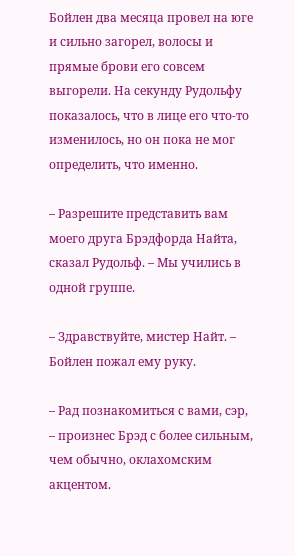Бойлен два месяца провел на юге и сильно загорел, волосы и прямые брови его совсем выгорели. На секунду Рудольфу показалось, что в лице его что-то изменилось, но он пока не мог определить, что именно.

– Разрешите представить вам моего друга Брэдфорда Найта, сказал Рудольф. – Мы учились в одной группе.

– Здравствуйте, мистер Найт. – Бойлен пожал ему руку.

– Рад познакомиться с вами, сэр, – произнес Брэд с более сильным, чем обычно, оклахомским акцентом.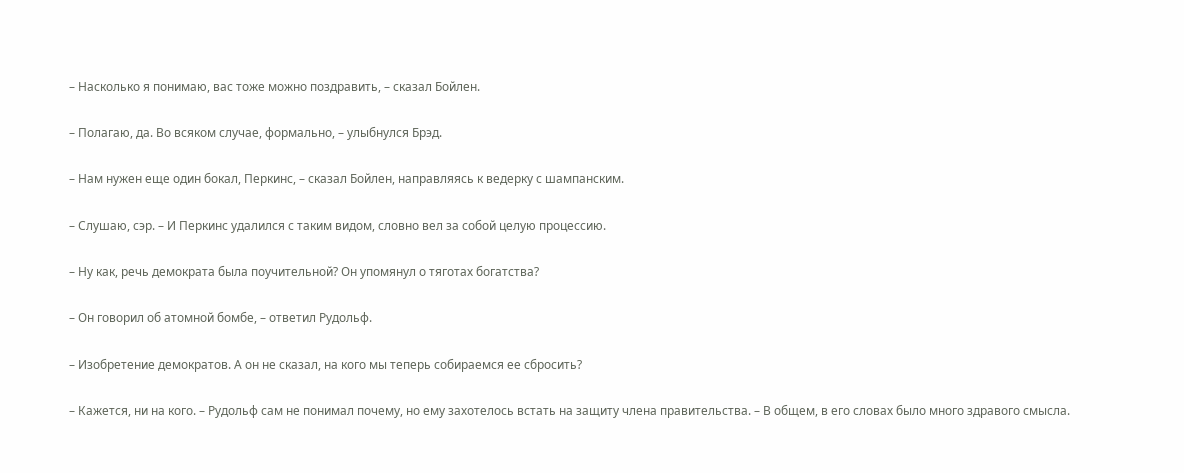– Насколько я понимаю, вас тоже можно поздравить, – сказал Бойлен.

– Полагаю, да. Во всяком случае, формально, – улыбнулся Брэд.

– Нам нужен еще один бокал, Перкинс, – сказал Бойлен, направляясь к ведерку с шампанским.

– Слушаю, сэр. – И Перкинс удалился с таким видом, словно вел за собой целую процессию.

– Ну как, речь демократа была поучительной? Он упомянул о тяготах богатства?

– Он говорил об атомной бомбе, – ответил Рудольф.

– Изобретение демократов. А он не сказал, на кого мы теперь собираемся ее сбросить?

– Кажется, ни на кого. – Рудольф сам не понимал почему, но ему захотелось встать на защиту члена правительства. – В общем, в его словах было много здравого смысла.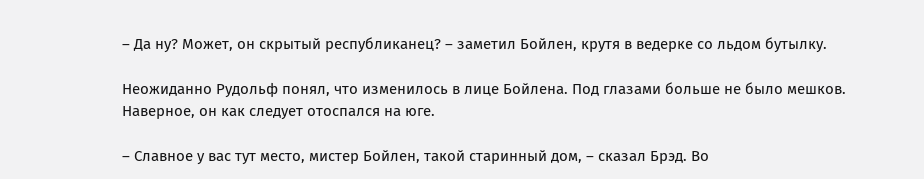– Да ну? Может, он скрытый республиканец? – заметил Бойлен, крутя в ведерке со льдом бутылку.

Неожиданно Рудольф понял, что изменилось в лице Бойлена. Под глазами больше не было мешков. Наверное, он как следует отоспался на юге.

– Славное у вас тут место, мистер Бойлен, такой старинный дом, – сказал Брэд. Во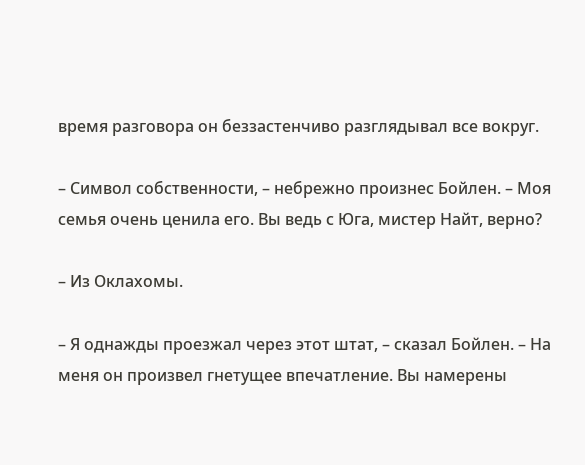время разговора он беззастенчиво разглядывал все вокруг.

– Символ собственности, – небрежно произнес Бойлен. – Моя семья очень ценила его. Вы ведь с Юга, мистер Найт, верно?

– Из Оклахомы.

– Я однажды проезжал через этот штат, – сказал Бойлен. – На меня он произвел гнетущее впечатление. Вы намерены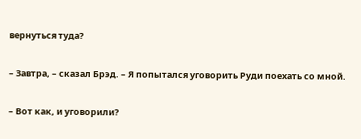вернуться туда?

– Завтра, – сказал Брэд. – Я попытался уговорить Руди поехать со мной.

– Вот как, и уговорили?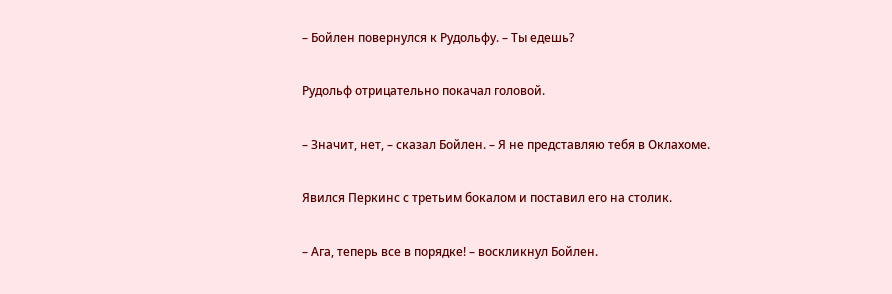– Бойлен повернулся к Рудольфу. – Ты едешь?

Рудольф отрицательно покачал головой.

– Значит, нет, – сказал Бойлен. – Я не представляю тебя в Оклахоме.

Явился Перкинс с третьим бокалом и поставил его на столик.

– Ага, теперь все в порядке! – воскликнул Бойлен.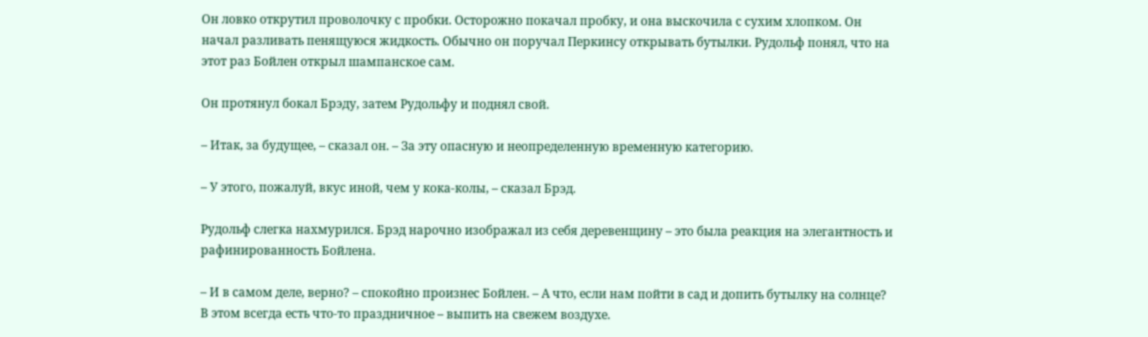Он ловко открутил проволочку с пробки. Осторожно покачал пробку, и она выскочила с сухим хлопком. Он начал разливать пенящуюся жидкость. Обычно он поручал Перкинсу открывать бутылки. Рудольф понял, что на этот раз Бойлен открыл шампанское сам.

Он протянул бокал Брэду, затем Рудольфу и поднял свой.

– Итак, за будущее, – сказал он. – За эту опасную и неопределенную временную категорию.

– У этого, пожалуй, вкус иной, чем у кока-колы, – сказал Брэд.

Рудольф слегка нахмурился. Брэд нарочно изображал из себя деревенщину – это была реакция на элегантность и рафинированность Бойлена.

– И в самом деле, верно? – спокойно произнес Бойлен. – А что, если нам пойти в сад и допить бутылку на солнце? В этом всегда есть что-то праздничное – выпить на свежем воздухе.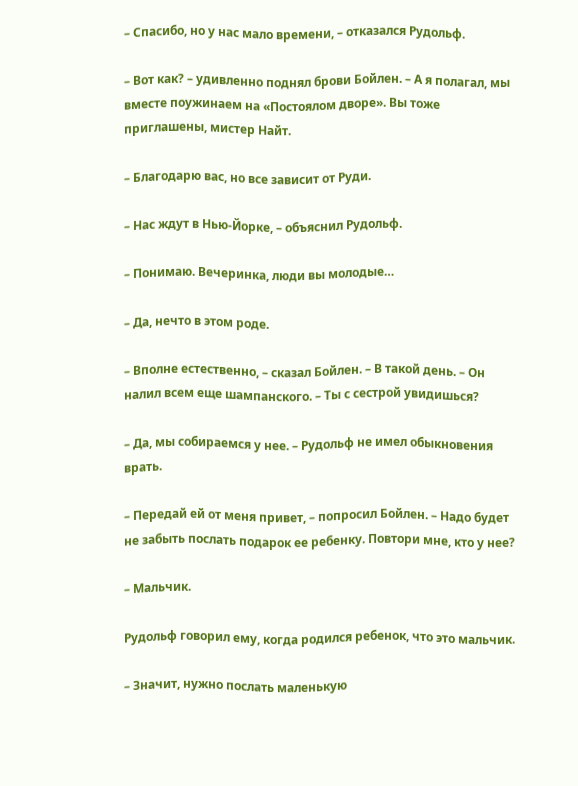– Спасибо, но у нас мало времени, – отказался Рудольф.

– Вот как? – удивленно поднял брови Бойлен. – А я полагал, мы вместе поужинаем на «Постоялом дворе». Вы тоже приглашены, мистер Найт.

– Благодарю вас, но все зависит от Руди.

– Нас ждут в Нью-Йорке, – объяснил Рудольф.

– Понимаю. Вечеринка, люди вы молодые…

– Да, нечто в этом роде.

– Вполне естественно, – сказал Бойлен. – В такой день. – Он налил всем еще шампанского. – Ты с сестрой увидишься?

– Да, мы собираемся у нее. – Рудольф не имел обыкновения врать.

– Передай ей от меня привет, – попросил Бойлен. – Надо будет не забыть послать подарок ее ребенку. Повтори мне, кто у нее?

– Мальчик.

Рудольф говорил ему, когда родился ребенок, что это мальчик.

– Значит, нужно послать маленькую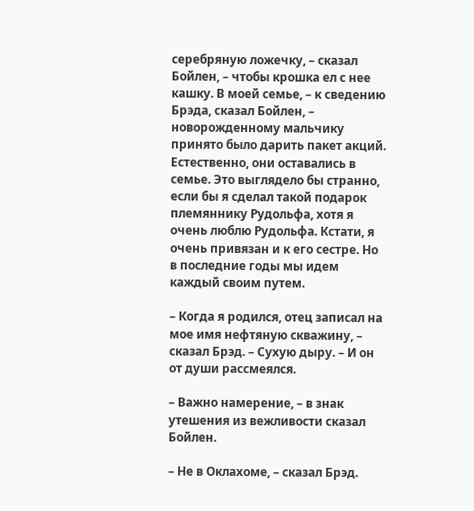серебряную ложечку, – сказал Бойлен, – чтобы крошка ел с нее кашку. В моей семье, – к сведению Брэда, сказал Бойлен, – новорожденному мальчику принято было дарить пакет акций. Естественно, они оставались в семье. Это выглядело бы странно, если бы я сделал такой подарок племяннику Рудольфа, хотя я очень люблю Рудольфа. Кстати, я очень привязан и к его сестре. Но в последние годы мы идем каждый своим путем.

– Когда я родился, отец записал на мое имя нефтяную скважину, – сказал Брэд. – Сухую дыру. – И он от души рассмеялся.

– Важно намерение, – в знак утешения из вежливости сказал Бойлен.

– Не в Оклахоме, – сказал Брэд.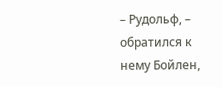– Рудольф, – обратился к нему Бойлен,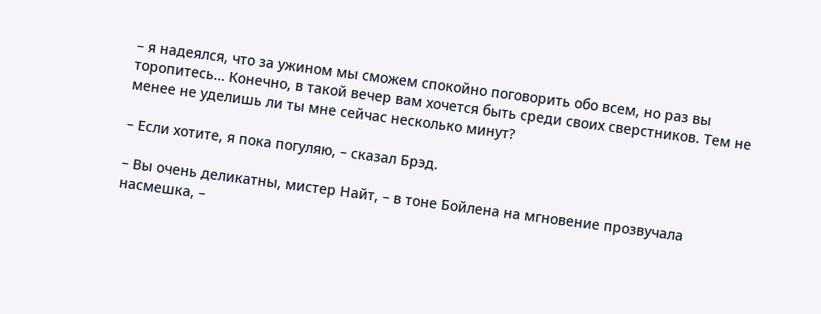– я надеялся, что за ужином мы сможем спокойно поговорить обо всем, но раз вы торопитесь… Конечно, в такой вечер вам хочется быть среди своих сверстников. Тем не менее не уделишь ли ты мне сейчас несколько минут?

– Если хотите, я пока погуляю, – сказал Брэд.

– Вы очень деликатны, мистер Найт, – в тоне Бойлена на мгновение прозвучала насмешка, –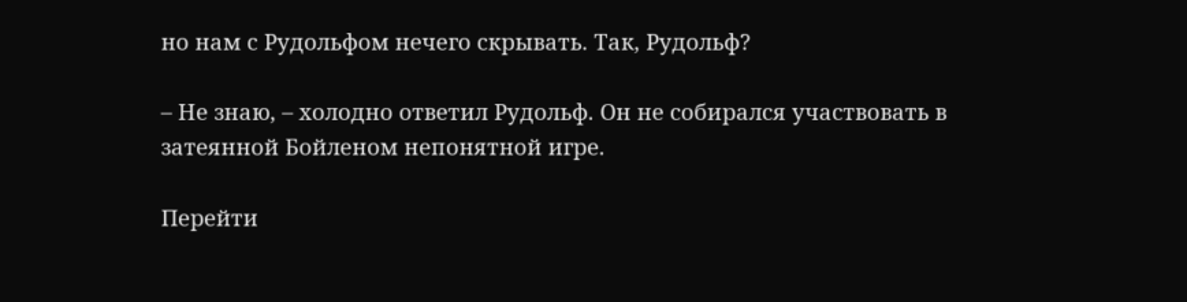но нам с Рудольфом нечего скрывать. Так, Рудольф?

– Не знаю, – холодно ответил Рудольф. Он не собирался участвовать в затеянной Бойленом непонятной игре.

Перейти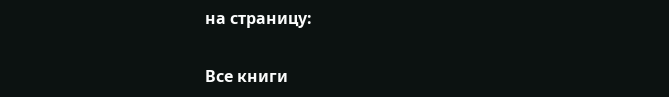на страницу:

Все книги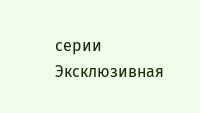серии Эксклюзивная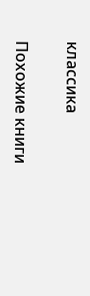классика

Похожие книги